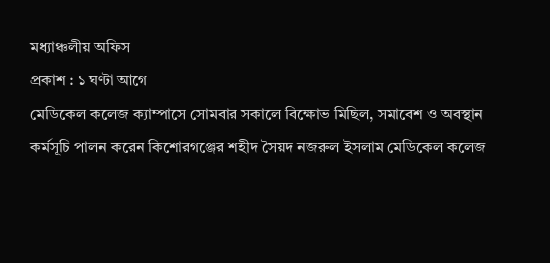মধ্যাঞ্চলীয় অফিস
প্রকাশ : ১ ঘণ্টা আগে
মেডিকেল কলেজ ক্যাম্পাসে সোমবার সকালে বিক্ষোভ মিছিল, সমাবেশ ও অবস্থান কর্মসূচি পালন করেন কিশোরগঞ্জের শহীদ সৈয়দ নজরুল ইসলাম মেডিকেল কলেজ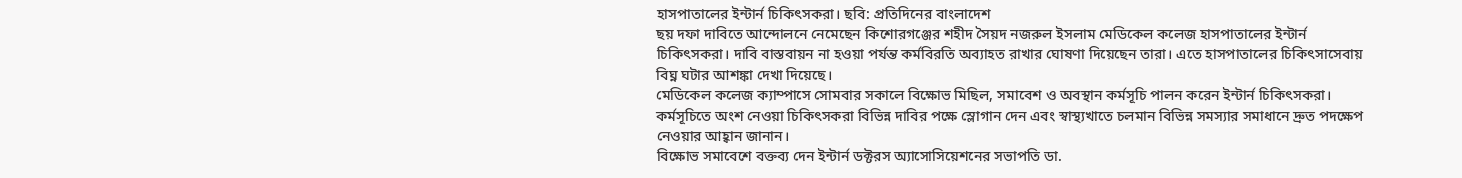হাসপাতালের ইন্টার্ন চিকিৎসকরা। ছবি: প্রতিদিনের বাংলাদেশ
ছয় দফা দাবিতে আন্দোলনে নেমেছেন কিশোরগঞ্জের শহীদ সৈয়দ নজরুল ইসলাম মেডিকেল কলেজ হাসপাতালের ইন্টার্ন চিকিৎসকরা। দাবি বাস্তবায়ন না হওয়া পর্যন্ত কর্মবিরতি অব্যাহত রাখার ঘোষণা দিয়েছেন তারা। এতে হাসপাতালের চিকিৎসাসেবায় বিঘ্ন ঘটার আশঙ্কা দেখা দিয়েছে।
মেডিকেল কলেজ ক্যাম্পাসে সোমবার সকালে বিক্ষোভ মিছিল, সমাবেশ ও অবস্থান কর্মসূচি পালন করেন ইন্টার্ন চিকিৎসকরা। কর্মসূচিতে অংশ নেওয়া চিকিৎসকরা বিভিন্ন দাবির পক্ষে স্লোগান দেন এবং স্বাস্থ্যখাতে চলমান বিভিন্ন সমস্যার সমাধানে দ্রুত পদক্ষেপ নেওয়ার আহ্বান জানান।
বিক্ষোভ সমাবেশে বক্তব্য দেন ইন্টার্ন ডক্টরস অ্যাসোসিয়েশনের সভাপতি ডা.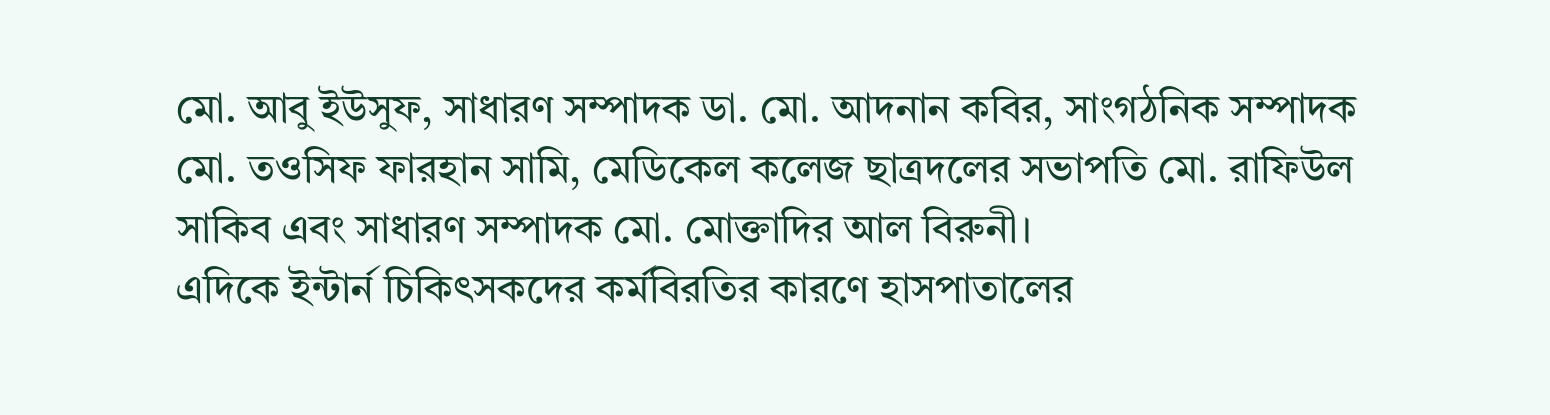মো. আবু ইউসুফ, সাধারণ সম্পাদক ডা. মো. আদনান কবির, সাংগঠনিক সম্পাদক মো. তওসিফ ফারহান সামি, মেডিকেল কলেজ ছাত্রদলের সভাপতি মো. রাফিউল সাকিব এবং সাধারণ সম্পাদক মো. মোক্তাদির আল বিরুনী।
এদিকে ইন্টার্ন চিকিৎসকদের কর্মবিরতির কারণে হাসপাতালের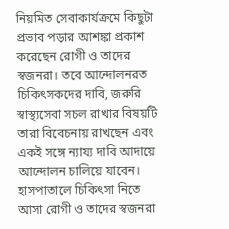নিয়মিত সেবাকার্যক্রমে কিছুটা প্রভাব পড়ার আশঙ্কা প্রকাশ করেছেন রোগী ও তাদের স্বজনরা। তবে আন্দোলনরত চিকিৎসকদের দাবি, জরুরি স্বাস্থ্যসেবা সচল রাখার বিষয়টি তারা বিবেচনায় রাখছেন এবং একই সঙ্গে ন্যায্য দাবি আদায়ে আন্দোলন চালিয়ে যাবেন।
হাসপাতালে চিকিৎসা নিতে আসা রোগী ও তাদের স্বজনরা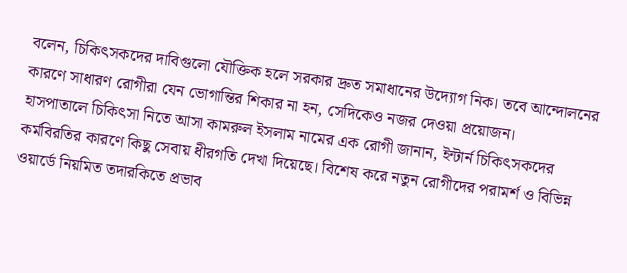বলেন, চিকিৎসকদের দাবিগুলো যৌক্তিক হলে সরকার দ্রুত সমাধানের উদ্যোগ নিক। তবে আন্দোলনের কারণে সাধারণ রোগীরা যেন ভোগান্তির শিকার না হন, সেদিকেও নজর দেওয়া প্রয়োজন।
হাসপাতালে চিকিৎসা নিতে আসা কামরুল ইসলাম নামের এক রোগী জানান, ইন্টার্ন চিকিৎসকদের কর্মবিরতির কারণে কিছু সেবায় ধীরগতি দেখা দিয়েছে। বিশেষ করে নতুন রোগীদের পরামর্শ ও বিভিন্ন ওয়ার্ডে নিয়মিত তদারকিতে প্রভাব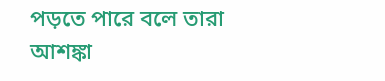পড়তে পারে বলে তারা আশঙ্কা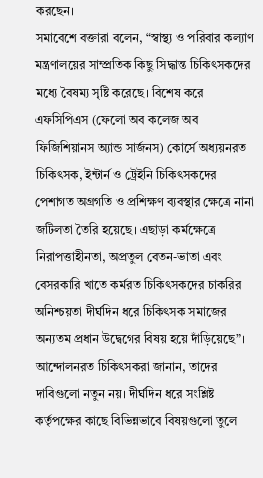করছেন।
সমাবেশে বক্তারা বলেন, “স্বাস্থ্য ও পরিবার কল্যাণ মন্ত্রণালয়ের সাম্প্রতিক কিছু সিদ্ধান্ত চিকিৎসকদের মধ্যে বৈষম্য সৃষ্টি করেছে। বিশেষ করে এফসিপিএস (ফেলো অব কলেজ অব ফিজিশিয়ানস অ্যান্ড সার্জনস) কোর্সে অধ্যয়নরত চিকিৎসক, ইন্টার্ন ও ট্রেইনি চিকিৎসকদের পেশাগত অগ্রগতি ও প্রশিক্ষণ ব্যবস্থার ক্ষেত্রে নানা জটিলতা তৈরি হয়েছে। এছাড়া কর্মক্ষেত্রে নিরাপত্তাহীনতা, অপ্রতুল বেতন-ভাতা এবং বেসরকারি খাতে কর্মরত চিকিৎসকদের চাকরির অনিশ্চয়তা দীর্ঘদিন ধরে চিকিৎসক সমাজের অন্যতম প্রধান উদ্বেগের বিষয় হয়ে দাঁড়িয়েছে”।
আন্দোলনরত চিকিৎসকরা জানান, তাদের দাবিগুলো নতুন নয়। দীর্ঘদিন ধরে সংশ্লিষ্ট কর্তৃপক্ষের কাছে বিভিন্নভাবে বিষয়গুলো তুলে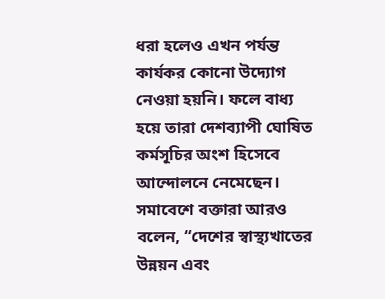ধরা হলেও এখন পর্যন্ত কার্যকর কোনো উদ্যোগ নেওয়া হয়নি। ফলে বাধ্য হয়ে তারা দেশব্যাপী ঘোষিত কর্মসূচির অংশ হিসেবে আন্দোলনে নেমেছেন।
সমাবেশে বক্তারা আরও বলেন, “দেশের স্বাস্থ্যখাতের উন্নয়ন এবং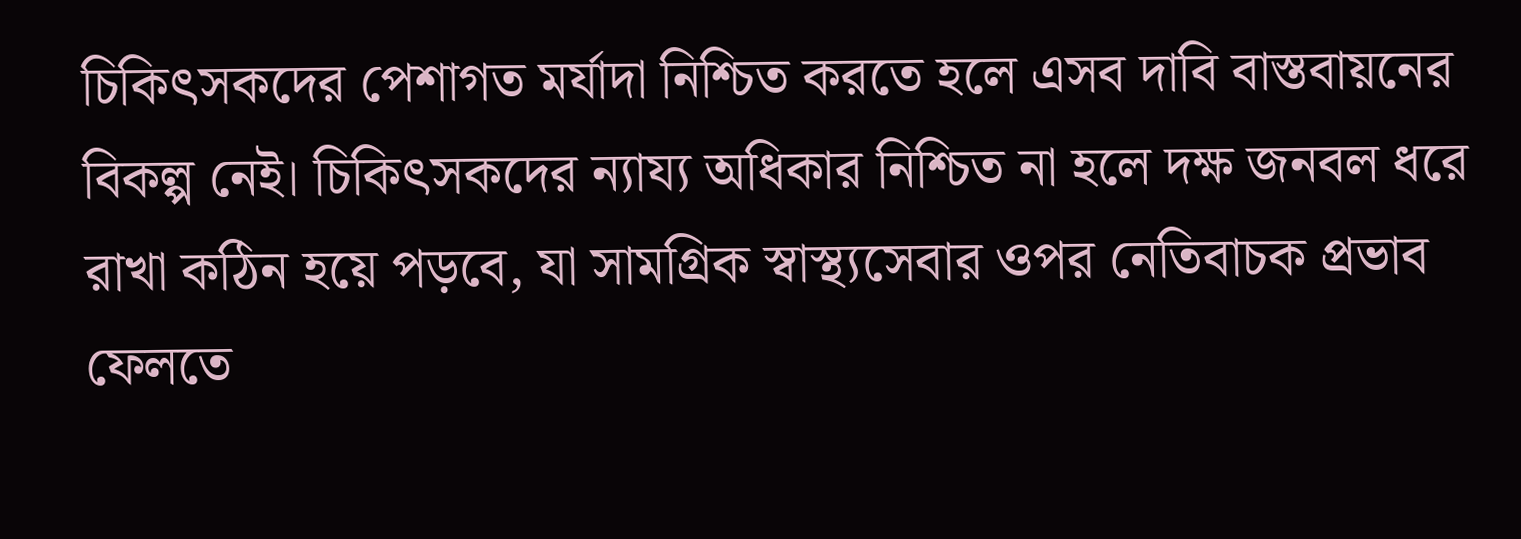চিকিৎসকদের পেশাগত মর্যাদা নিশ্চিত করতে হলে এসব দাবি বাস্তবায়নের বিকল্প নেই। চিকিৎসকদের ন্যায্য অধিকার নিশ্চিত না হলে দক্ষ জনবল ধরে রাখা কঠিন হয়ে পড়বে, যা সামগ্রিক স্বাস্থ্যসেবার ওপর নেতিবাচক প্রভাব ফেলতে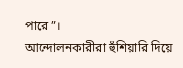পারে”।
আন্দোলনকারীরা হুঁশিয়ারি দিয়ে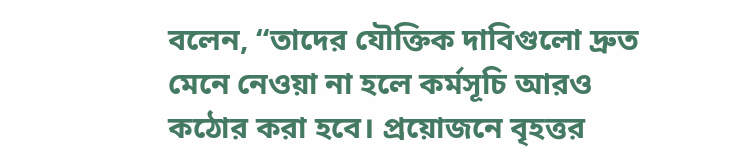বলেন, “তাদের যৌক্তিক দাবিগুলো দ্রুত মেনে নেওয়া না হলে কর্মসূচি আরও কঠোর করা হবে। প্রয়োজনে বৃহত্তর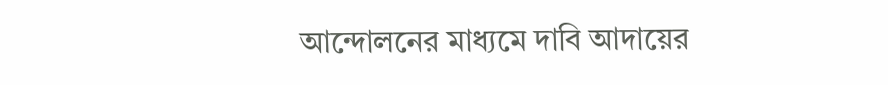আন্দোলনের মাধ্যমে দাবি আদায়ের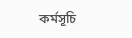কর্মসূচি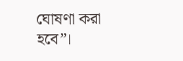ঘোষণা করা হবে”।